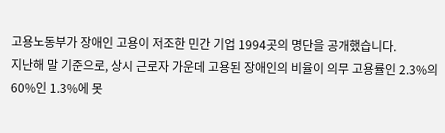고용노동부가 장애인 고용이 저조한 민간 기업 1994곳의 명단을 공개했습니다.
지난해 말 기준으로, 상시 근로자 가운데 고용된 장애인의 비율이 의무 고용률인 2.3%의 60%인 1.3%에 못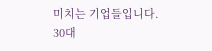미치는 기업들입니다.
30대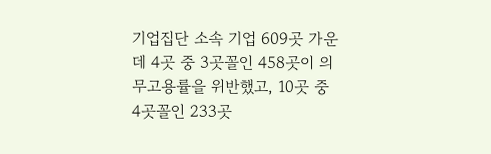기업집단 소속 기업 609곳 가운데 4곳 중 3곳꼴인 458곳이 의무고용률을 위반했고, 10곳 중 4곳꼴인 233곳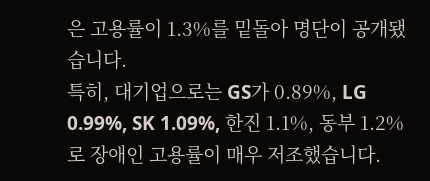은 고용률이 1.3%를 밑돌아 명단이 공개됐습니다.
특히, 대기업으로는 GS가 0.89%, LG 0.99%, SK 1.09%, 한진 1.1%, 동부 1.2%로 장애인 고용률이 매우 저조했습니다.